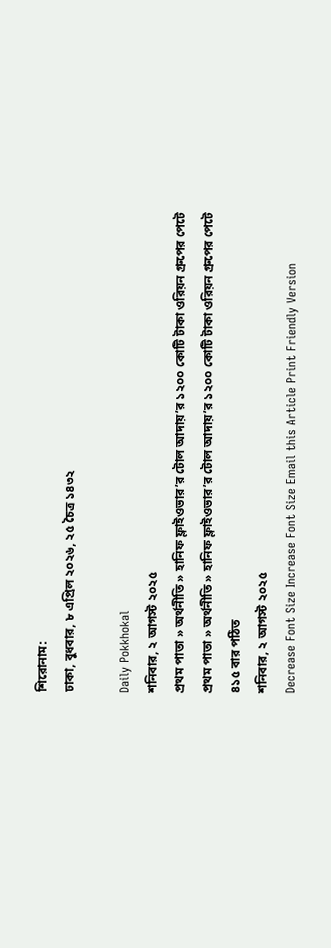শিরোনাম:
ঢাকা, বুধবার, ৮ এপ্রিল ২০২৬, ২৫ চৈত্র ১৪৩২

Daily Pokkhokal
শনিবার, ২ আগস্ট ২০২৫
প্রথম পাতা » অর্থনীতি » হানিফ ফ্লাইওভার’র টোল আদায়’র ১২০০ কোটি টাকা ওরিয়ন গ্রুপের পেটে
প্রথম পাতা » অর্থনীতি » হানিফ ফ্লাইওভার’র টোল আদায়’র ১২০০ কোটি টাকা ওরিয়ন গ্রুপের পেটে
৪১৫ বার পঠিত
শনিবার, ২ আগস্ট ২০২৫
Decrease Font Size Increase Font Size Email this Article Print Friendly Version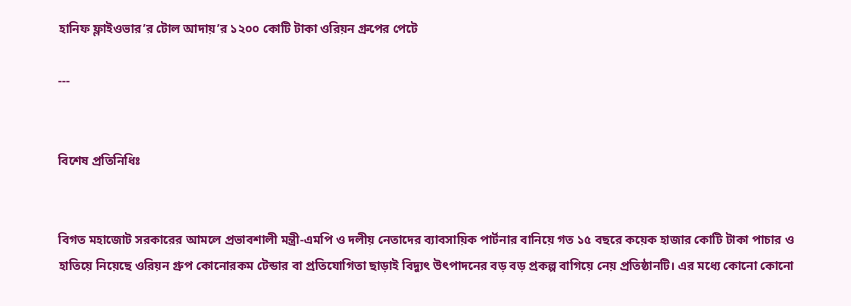হানিফ ফ্লাইওভার’র টোল আদায়’র ১২০০ কোটি টাকা ওরিয়ন গ্রুপের পেটে

---


বিশেষ প্রতিনিধিঃ


বিগত মহাজোট সরকারের আমলে প্রভাবশালী মন্ত্রী-এমপি ও দলীয় নেতাদের ব্যাবসায়িক পার্টনার বানিয়ে গত ১৫ বছরে কয়েক হাজার কোটি টাকা পাচার ও হাতিয়ে নিয়েছে ওরিয়ন গ্রুপ কোনোরকম টেন্ডার বা প্রতিযোগিতা ছাড়াই বিদ্যুৎ উৎপাদনের বড় বড় প্রকল্প বাগিয়ে নেয় প্রতিষ্ঠানটি। এর মধ্যে কোনো কোনো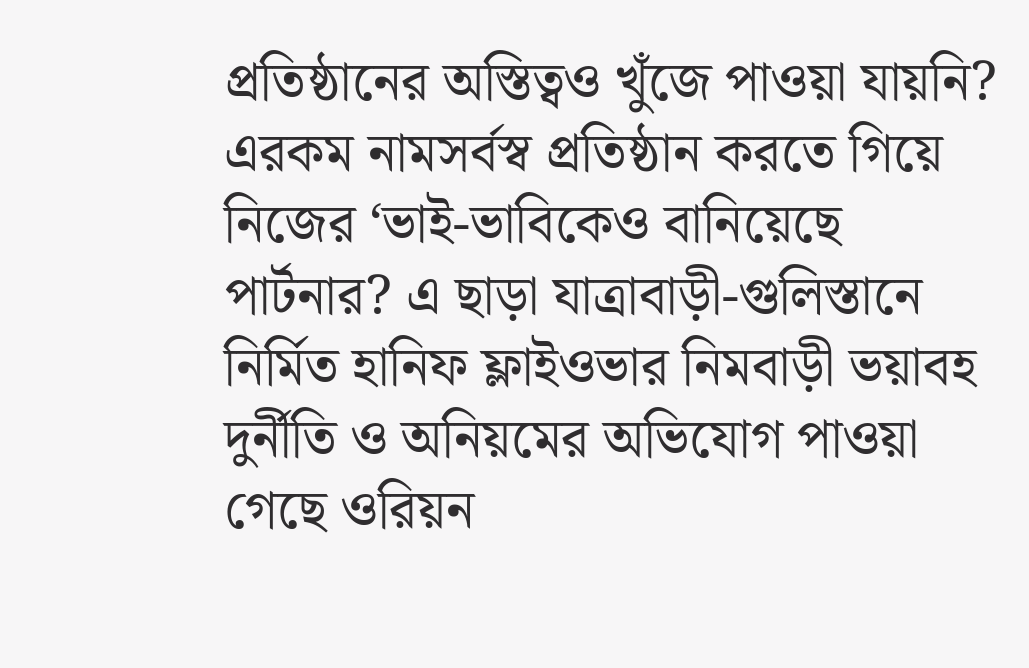প্রতিষ্ঠানের অস্তিত্বও খুঁজে পাওয়া যায়নি? এরকম নামসর্বস্ব প্রতিষ্ঠান করতে গিয়ে নিজের ‘ভাই-ভাবিকেও বানিয়েছে পার্টনার? এ ছাড়া যাত্রাবাড়ী-গুলিস্তানে নির্মিত হানিফ ফ্লাইওভার নিমবাড়ী ভয়াবহ দুর্নীতি ও অনিয়মের অভিযোগ পাওয়া গেছে ওরিয়ন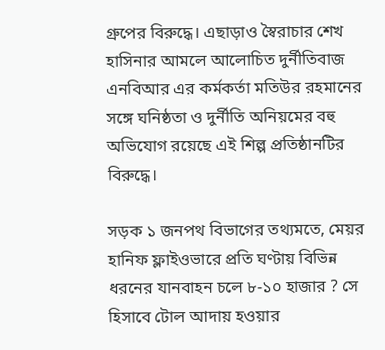গ্রুপের বিরুদ্ধে। এছাড়াও স্বৈরাচার শেখ হাসিনার আমলে আলোচিত দুর্নীতিবাজ এনবিআর এর কর্মকর্তা মতিউর রহমানের সঙ্গে ঘনিষ্ঠতা ও দুর্নীতি অনিয়মের বহু অভিযোগ রয়েছে এই শিল্প প্রতিষ্ঠানটির বিরুদ্ধে।

সড়ক ১ জনপথ বিভাগের তথ্যমতে, মেয়র হানিফ ফ্লাইওভারে প্রতি ঘণ্টায় বিভিন্ন ধরনের যানবাহন চলে ৮-১০ হাজার ? সে হিসাবে টোল আদায় হওয়ার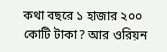কথা বছরে ১ হাজার ২০০ কোটি টাকা? আর ওরিয়ন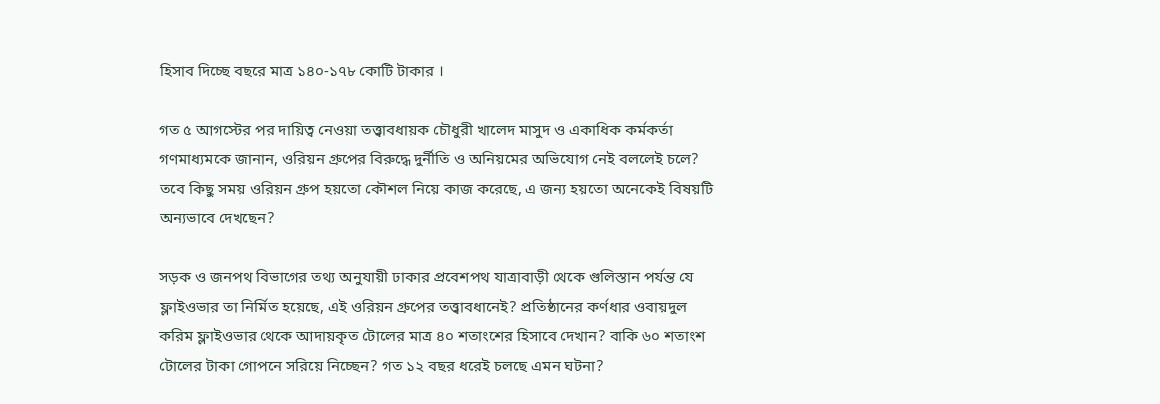হিসাব দিচ্ছে বছরে মাত্র ১৪০-১৭৮ কোটি টাকার ।

গত ৫ আগস্টের পর দায়িত্ব নেওয়া তত্ত্বাবধায়ক চৌধুরী খালেদ মাসুদ ও একাধিক কর্মকর্তা গণমাধ্যমকে জানান, ওরিয়ন গ্রুপের বিরুদ্ধে দুর্নীতি ও অনিয়মের অভিযোগ নেই বললেই চলে? তবে কিছু সময় ওরিয়ন গ্রুপ হয়তো কৌশল নিয়ে কাজ করেছে, এ জন্য হয়তো অনেকেই বিষয়টি অন্যভাবে দেখছেন?

সড়ক ও জনপথ বিভাগের তথ্য অনুযায়ী ঢাকার প্রবেশপথ যাত্রাবাড়ী থেকে গুলিস্তান পর্যন্ত যে ফ্লাইওভার তা নির্মিত হয়েছে, এই ওরিয়ন গ্রুপের তত্ত্বাবধানেই? প্রতিষ্ঠানের কর্ণধার ওবায়দুল করিম ফ্লাইওভার থেকে আদায়কৃত টোলের মাত্র ৪০ শতাংশের হিসাবে দেখান? বাকি ৬০ শতাংশ টোলের টাকা গোপনে সরিয়ে নিচ্ছেন? গত ১২ বছর ধরেই চলছে এমন ঘটনা?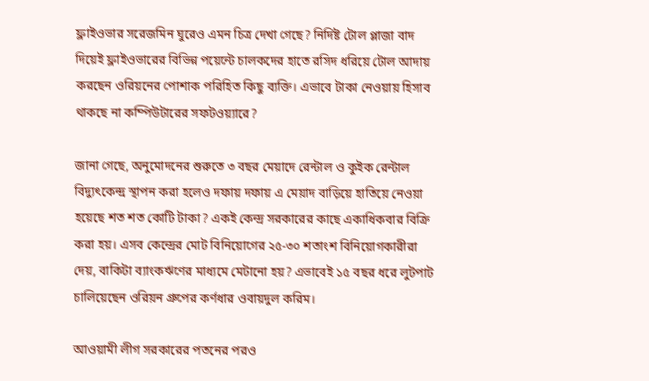ফ্লাইওভার সরেজমিন ঘুরেও এমন চিত্র দেখা গেছে? নির্দিষ্ট টোল প্লাজা বাদ দিয়েই ফ্লাইওভারের বিভিন্ন পয়েন্টে চালকদের হাতে রসিদ ধরিয়ে টোল আদায় করছেন ওরিয়নের পোশাক পরিহিত কিছু ব্যক্তি। এভাবে টাকা নেওয়ায় হিসাব থাকছে না কম্পিউটারের সফটওয়্যারে?

জানা গেছে, অনুমোদনের শুরুতে ৩ বছর মেয়াদে রেন্টাল ও কুইক রেন্টাল বিদ্যুৎকেন্দ্র স্থাপন করা হলেও দফায় দফায় এ মেয়াদ বাড়িয়ে হাতিয়ে নেওয়া হয়েছে শত শত কোটি টাকা? একই কেন্দ্র সরকারের কাছে একাধিকবার বিক্রি করা হয়। এসব কেন্দ্রের মোট বিনিয়োগের ২৫-৩০ শতাংশ বিনিয়োগকারীরা দেয়, বাকিটা ব্যাংকঋণের মাধ্যমে মেটানো হয়? এভাবেই ১৫ বছর ধরে লুটপাট চালিয়েছেন ওরিয়ন গ্রুপের কর্ণধার ওবায়দুল করিম।

আওয়ামী লীগ সরকারের পতনের পরও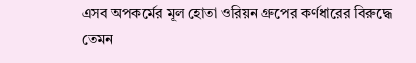এসব অপকর্মের মূল হোতা ওরিয়ন গ্রুপের কর্ণধারের বিরুদ্ধে তেমন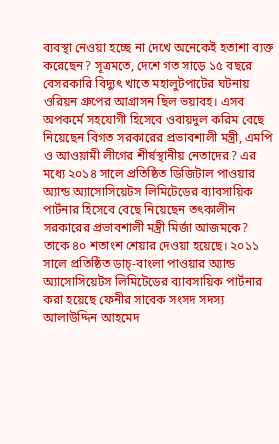ব্যবস্থা নেওয়া হচ্ছে না দেখে অনেকেই হতাশা ব্যক্ত করেছেন? সূত্রমতে, দেশে গত সাড়ে ১৫ বছরে বেসরকারি বিদ্যুৎ খাতে মহালুটপাটের ঘটনায় ওরিয়ন গ্রুপের আগ্রাসন ছিল ভয়াবহ। এসব অপকর্মে সহযোগী হিসেবে ওবায়দুল করিম বেছে নিয়েছেন বিগত সরকারের প্রভাবশালী মন্ত্রী, এমপি ও আওয়ামী লীগের শীর্ষস্থানীয় নেতাদের? এর মধ্যে ২০১৪ সালে প্রতিষ্ঠিত ডিজিটাল পাওয়ার অ্যান্ড অ্যাসোসিয়েটস লিমিটেডের ব্যাবসায়িক পার্টনার হিসেবে বেছে নিয়েছেন তৎকালীন সরকারের প্রভাবশালী মন্ত্রী মির্জা আজমকে? তাকে ৪০ শতাংশ শেয়ার দেওয়া হয়েছে। ২০১১ সালে প্রতিষ্ঠিত ডাচ্-বাংলা পাওয়ার অ্যান্ড অ্যাসোসিয়েটস লিমিটেডের ব্যাবসায়িক পার্টনার করা হয়েছে ফেনীর সাবেক সংসদ সদস্য আলাউদ্দিন আহমেদ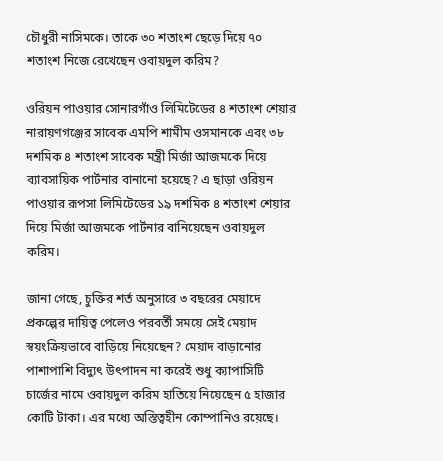চৌধুরী নাসিমকে। তাকে ৩০ শতাংশ ছেড়ে দিয়ে ৭০ শতাংশ নিজে রেখেছেন ওবায়দুল করিম?

ওরিয়ন পাওয়ার সোনারগাঁও লিমিটেডের ৪ শতাংশ শেয়ার নারায়ণগঞ্জের সাবেক এমপি শামীম ওসমানকে এবং ৩৮ দশমিক ৪ শতাংশ সাবেক মন্ত্রী মির্জা আজমকে দিয়ে ব্যাবসায়িক পার্টনার বানানো হয়েছে? এ ছাড়া ওরিয়ন পাওয়ার রূপসা লিমিটেডের ১৯ দশমিক ৪ শতাংশ শেয়ার দিয়ে মির্জা আজমকে পার্টনার বানিয়েছেন ওবায়দুল করিম।

জানা গেছে, চুক্তির শর্ত অনুসারে ৩ বছরের মেয়াদে প্রকল্পের দায়িত্ব পেলেও পরবর্তী সময়ে সেই মেয়াদ স্বয়ংক্রিয়ভাবে বাড়িয়ে নিয়েছেন? মেয়াদ বাড়ানোর পাশাপাশি বিদ্যুৎ উৎপাদন না করেই শুধু ক্যাপাসিটি চার্জের নামে ওবায়দুল করিম হাতিয়ে নিয়েছেন ৫ হাজার কোটি টাকা। এর মধ্যে অস্তিত্বহীন কোম্পানিও রয়েছে।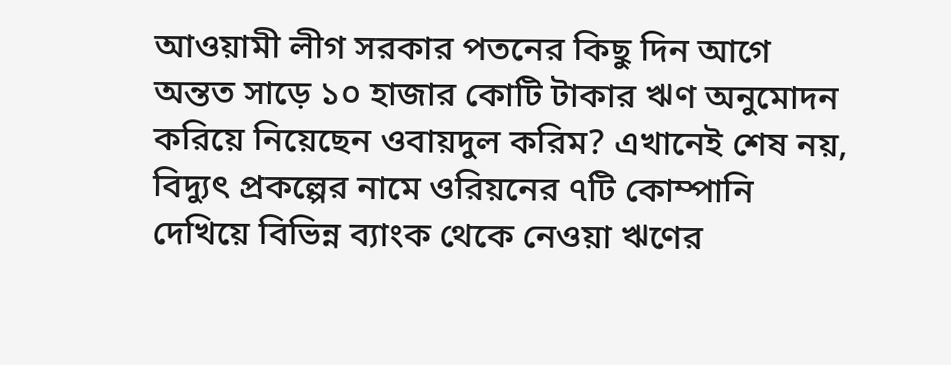আওয়ামী লীগ সরকার পতনের কিছু দিন আগে অন্তত সাড়ে ১০ হাজার কোটি টাকার ঋণ অনুমোদন করিয়ে নিয়েছেন ওবায়দুল করিম? এখানেই শেষ নয়, বিদ্যুৎ প্রকল্পের নামে ওরিয়নের ৭টি কোম্পানি দেখিয়ে বিভিন্ন ব্যাংক থেকে নেওয়া ঋণের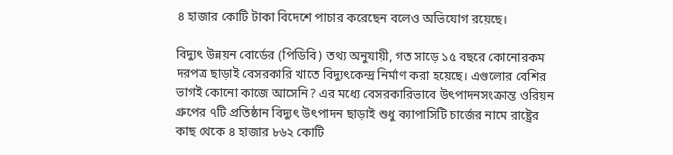৪ হাজার কোটি টাকা বিদেশে পাচার করেছেন বলেও অভিযোগ রয়েছে।

বিদ্যুৎ উন্নয়ন বোর্ডের (পিডিবি) তথ্য অনুযায়ী, গত সাড়ে ১৫ বছরে কোনোরকম দরপত্র ছাড়াই বেসরকারি খাতে বিদ্যুৎকেন্দ্র নির্মাণ করা হয়েছে। এগুলোর বেশির ভাগই কোনো কাজে আসেনি? এর মধ্যে বেসরকারিভাবে উৎপাদনসংক্রান্ত ওরিয়ন গ্রুপের ৭টি প্রতিষ্ঠান বিদ্যুৎ উৎপাদন ছাড়াই শুধু ক্যাপাসিটি চার্জের নামে রাষ্ট্রের কাছ থেকে ৪ হাজার ৮৬২ কোটি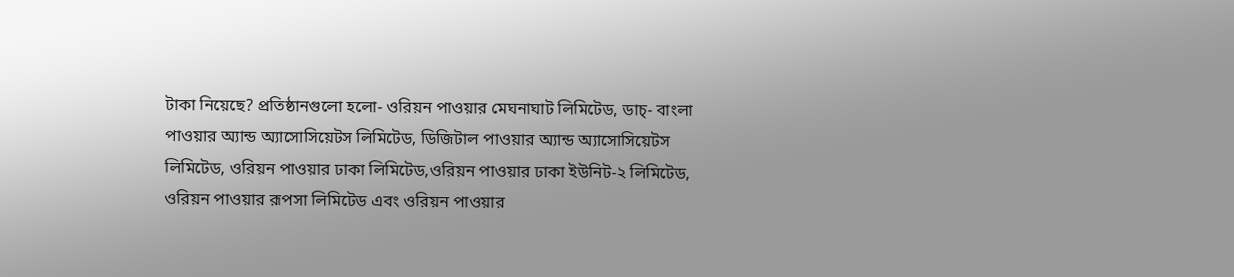টাকা নিয়েছে? প্রতিষ্ঠানগুলো হলো- ওরিয়ন পাওয়ার মেঘনাঘাট লিমিটেড, ডাচ্- বাংলা পাওয়ার অ্যান্ড অ্যাসোসিয়েটস লিমিটেড, ডিজিটাল পাওয়ার অ্যান্ড অ্যাসোসিয়েটস লিমিটেড, ওরিয়ন পাওয়ার ঢাকা লিমিটেড,ওরিয়ন পাওয়ার ঢাকা ইউনিট-২ লিমিটেড, ওরিয়ন পাওয়ার রূপসা লিমিটেড এবং ওরিয়ন পাওয়ার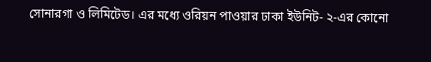সোনারগা ও লিমিটেড। এর মধ্যে ওরিয়ন পাওয়ার ঢাকা ইউনিট- ২-এর কোনো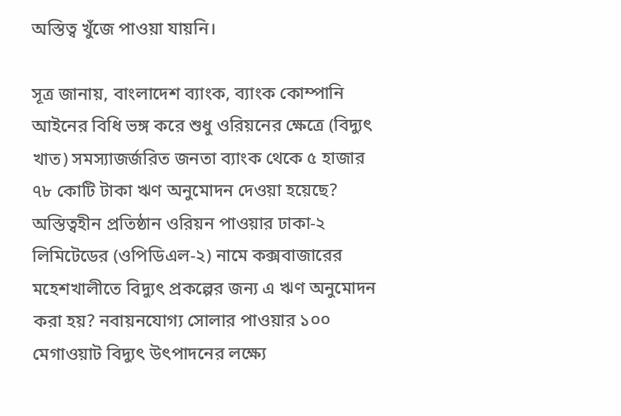অস্তিত্ব খুঁজে পাওয়া যায়নি।

সূত্র জানায়, বাংলাদেশ ব্যাংক, ব্যাংক কোম্পানি আইনের বিধি ভঙ্গ করে শুধু ওরিয়নের ক্ষেত্রে (বিদ্যুৎ খাত) সমস্যাজর্জরিত জনতা ব্যাংক থেকে ৫ হাজার ৭৮ কোটি টাকা ঋণ অনুমোদন দেওয়া হয়েছে? অস্তিত্বহীন প্রতিষ্ঠান ওরিয়ন পাওয়ার ঢাকা-২ লিমিটেডের (ওপিডিএল-২) নামে কক্সবাজারের মহেশখালীতে বিদ্যুৎ প্রকল্পের জন্য এ ঋণ অনুমোদন করা হয়? নবায়নযোগ্য সোলার পাওয়ার ১০০ মেগাওয়াট বিদ্যুৎ উৎপাদনের লক্ষ্যে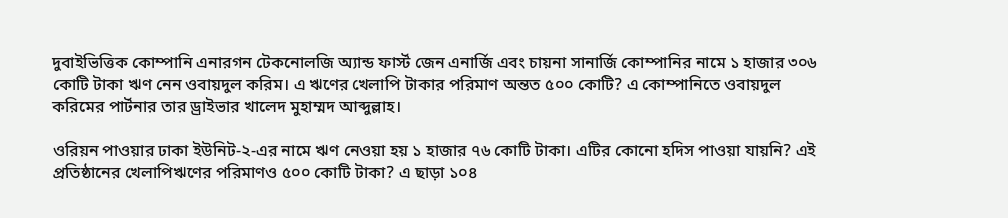দুবাইভিত্তিক কোম্পানি এনারগন টেকনোলজি অ্যান্ড ফার্স্ট জেন এনার্জি এবং চায়না সানার্জি কোম্পানির নামে ১ হাজার ৩০৬ কোটি টাকা ঋণ নেন ওবায়দুল করিম। এ ঋণের খেলাপি টাকার পরিমাণ অন্তত ৫০০ কোটি? এ কোম্পানিতে ওবায়দুল করিমের পার্টনার তার ড্রাইভার খালেদ মুহাম্মদ আব্দুল্লাহ।

ওরিয়ন পাওয়ার ঢাকা ইউনিট-২-এর নামে ঋণ নেওয়া হয় ১ হাজার ৭৬ কোটি টাকা। এটির কোনো হদিস পাওয়া যায়নি? এই প্রতিষ্ঠানের খেলাপিঋণের পরিমাণও ৫০০ কোটি টাকা? এ ছাড়া ১০৪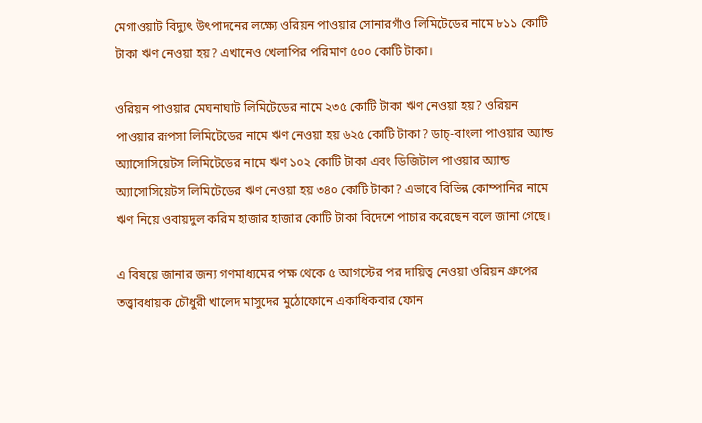মেগাওয়াট বিদ্যুৎ উৎপাদনের লক্ষ্যে ওরিয়ন পাওয়ার সোনারগাঁও লিমিটেডের নামে ৮১১ কোটি টাকা ঋণ নেওয়া হয়? এখানেও খেলাপির পরিমাণ ৫০০ কোটি টাকা।

ওরিয়ন পাওয়ার মেঘনাঘাট লিমিটেডের নামে ২৩৫ কোটি টাকা ঋণ নেওয়া হয়? ওরিয়ন পাওয়ার রূপসা লিমিটেডের নামে ঋণ নেওয়া হয় ৬২৫ কোটি টাকা? ডাচ্-বাংলা পাওয়ার অ্যান্ড অ্যাসোসিয়েটস লিমিটেডের নামে ঋণ ১০২ কোটি টাকা এবং ডিজিটাল পাওয়ার অ্যান্ড অ্যাসোসিয়েটস লিমিটেডের ঋণ নেওয়া হয় ৩৪০ কোটি টাকা? এভাবে বিভিন্ন কোম্পানির নামে ঋণ নিয়ে ওবায়দুল করিম হাজার হাজার কোটি টাকা বিদেশে পাচার করেছেন বলে জানা গেছে।

এ বিষয়ে জানার জন্য গণমাধ্যমের পক্ষ থেকে ৫ আগস্টের পর দায়িত্ব নেওয়া ওরিয়ন গ্রুপের তত্ত্বাবধায়ক চৌধুরী খালেদ মাসুদের মুঠোফোনে একাধিকবার ফোন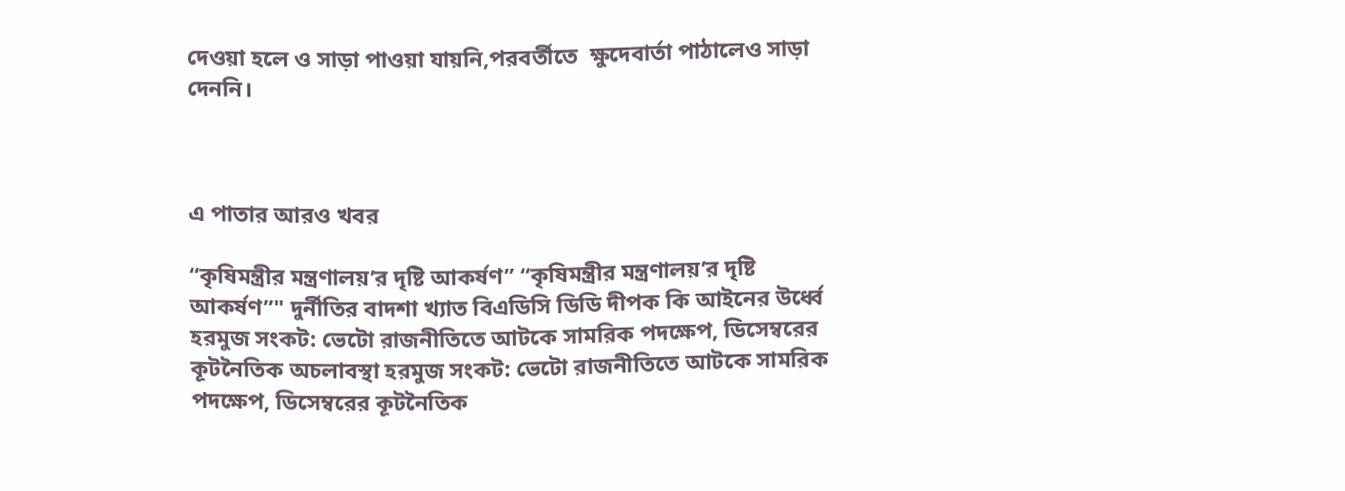দেওয়া হলে ও সাড়া পাওয়া যায়নি,পরবর্তীতে  ক্ষুদেবার্তা পাঠালেও সাড়া দেননি।



এ পাতার আরও খবর

“কৃষিমন্ত্রীর মন্ত্রণালয়’র দৃষ্টি আকর্ষণ” “কৃষিমন্ত্রীর মন্ত্রণালয়’র দৃষ্টি আকর্ষণ”" দুর্নীতির বাদশা খ্যাত বিএডিসি ডিডি দীপক কি আইনের উর্ধ্বে
হরমুজ সংকট: ভেটো রাজনীতিতে আটকে সামরিক পদক্ষেপ, ডিসেম্বরের কূটনৈতিক অচলাবস্থা হরমুজ সংকট: ভেটো রাজনীতিতে আটকে সামরিক পদক্ষেপ, ডিসেম্বরের কূটনৈতিক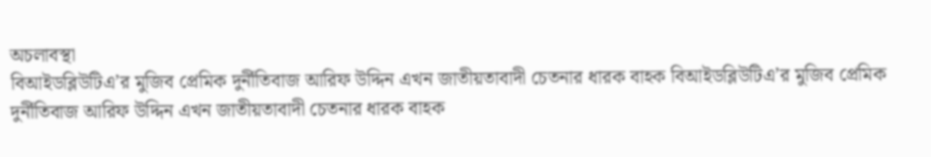অচলাবস্থা
বিআইডব্লিউটিএ’র মুজিব প্রেমিক দুর্নীতিবাজ আরিফ উদ্দিন এখন জাতীয়তাবাদী চেতনার ধারক বাহক বিআইডব্লিউটিএ’র মুজিব প্রেমিক দুর্নীতিবাজ আরিফ উদ্দিন এখন জাতীয়তাবাদী চেতনার ধারক বাহক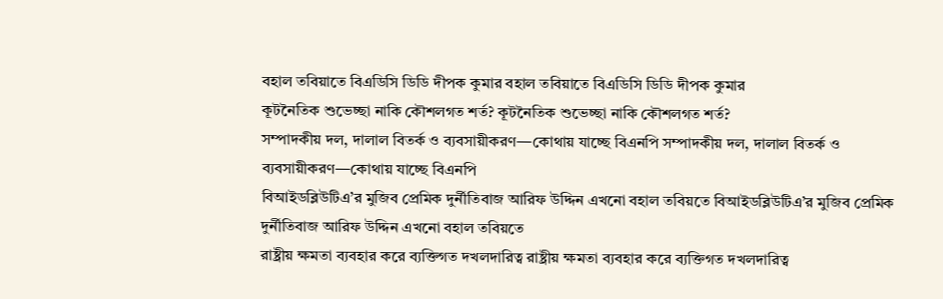বহাল তবিয়াতে বিএডিসি ডিডি দীপক কুমার বহাল তবিয়াতে বিএডিসি ডিডি দীপক কুমার
কূটনৈতিক শুভেচ্ছা নাকি কৌশলগত শর্ত? কূটনৈতিক শুভেচ্ছা নাকি কৌশলগত শর্ত?
সম্পাদকীয় দল, দালাল বিতর্ক ও ব্যবসায়ীকরণ—কোথায় যাচ্ছে বিএনপি সম্পাদকীয় দল, দালাল বিতর্ক ও ব্যবসায়ীকরণ—কোথায় যাচ্ছে বিএনপি
বিআইডব্লিউটিএ’র মুজিব প্রেমিক দুর্নীতিবাজ আরিফ উদ্দিন এখনো বহাল তবিয়তে বিআইডব্লিউটিএ’র মুজিব প্রেমিক দুর্নীতিবাজ আরিফ উদ্দিন এখনো বহাল তবিয়তে
রাষ্ট্রীয় ক্ষমতা ব্যবহার করে ব্যক্তিগত দখলদারিত্ব রাষ্ট্রীয় ক্ষমতা ব্যবহার করে ব্যক্তিগত দখলদারিত্ব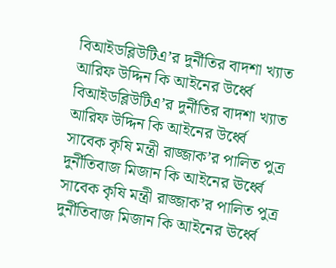বিআইডব্লিউটিএ’র দুর্নীতির বাদশা খ্যাত আরিফ উদ্দিন কি আইনের উর্ধ্বে বিআইডব্লিউটিএ’র দুর্নীতির বাদশা খ্যাত আরিফ উদ্দিন কি আইনের উর্ধ্বে
সাবেক কৃষি মন্ত্রী রাজ্জাক’র পালিত পুত্র দুর্নীতিবাজ মিজান কি আইনের ঊর্ধ্বে সাবেক কৃষি মন্ত্রী রাজ্জাক’র পালিত পুত্র দুর্নীতিবাজ মিজান কি আইনের ঊর্ধ্বে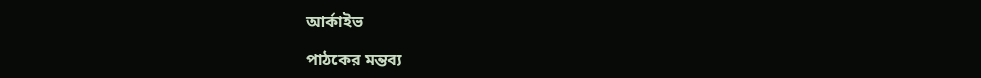আর্কাইভ

পাঠকের মন্তব্য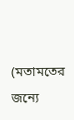(মতামতের জন্যে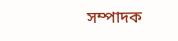সম্পাদক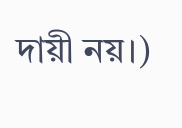দায়ী নয়।)